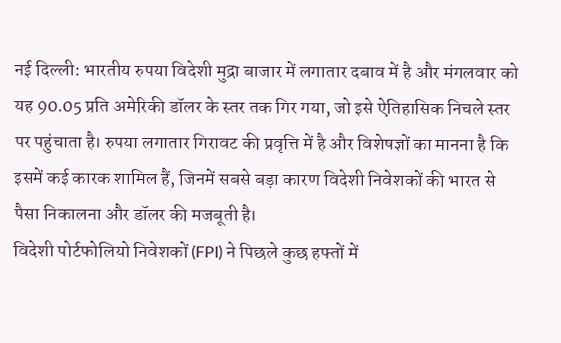नई दिल्ली: भारतीय रुपया विदेशी मुद्रा बाजार में लगातार दबाव में है और मंगलवार को यह 90.05 प्रति अमेरिकी डॉलर के स्तर तक गिर गया, जो इसे ऐतिहासिक निचले स्तर पर पहुंचाता है। रुपया लगातार गिरावट की प्रवृत्ति में है और विशेषज्ञों का मानना है कि इसमें कई कारक शामिल हैं, जिनमें सबसे बड़ा कारण विदेशी निवेशकों की भारत से पैसा निकालना और डॉलर की मजबूती है।
विदेशी पोर्टफोलियो निवेशकों (FPI) ने पिछले कुछ हफ्तों में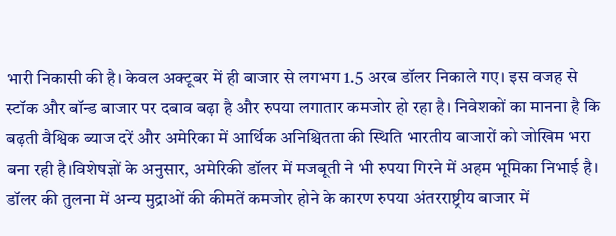भारी निकासी की है। केवल अक्टूबर में ही बाजार से लगभग 1.5 अरब डॉलर निकाले गए। इस वजह से स्टॉक और बॉन्ड बाजार पर दबाव बढ़ा है और रुपया लगातार कमजोर हो रहा है। निवेशकों का मानना है कि बढ़ती वैश्विक ब्याज दरें और अमेरिका में आर्थिक अनिश्चितता की स्थिति भारतीय बाजारों को जोखिम भरा बना रही है।विशेषज्ञों के अनुसार, अमेरिकी डॉलर में मजबूती ने भी रुपया गिरने में अहम भूमिका निभाई है। डॉलर की तुलना में अन्य मुद्राओं की कीमतें कमजोर होने के कारण रुपया अंतरराष्ट्रीय बाजार में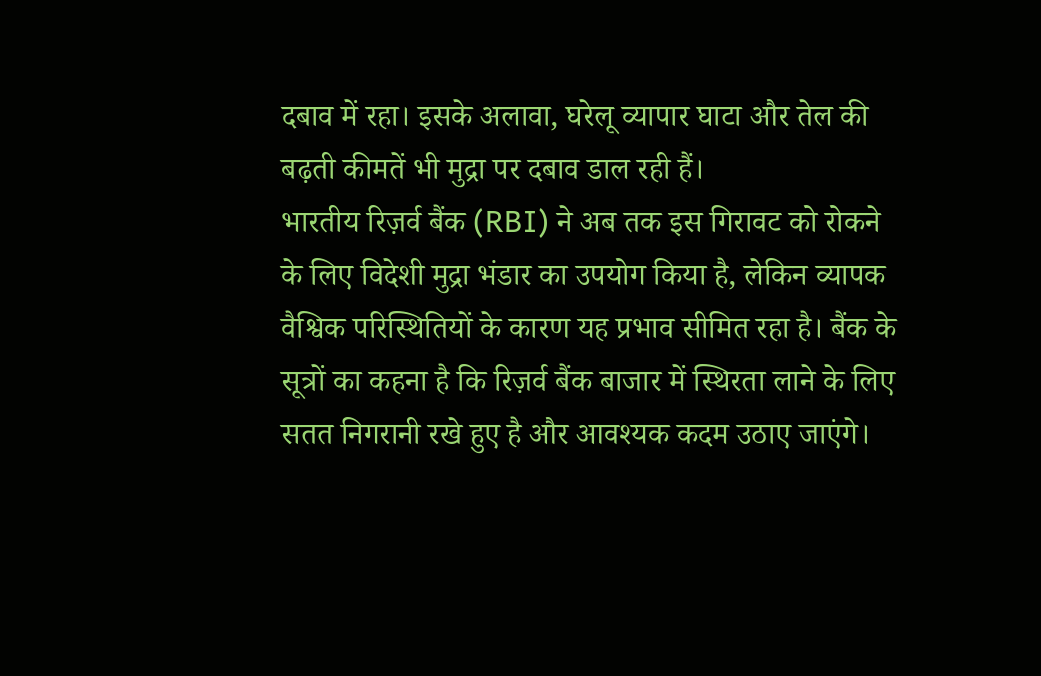दबाव में रहा। इसके अलावा, घरेलू व्यापार घाटा और तेल की बढ़ती कीमतें भी मुद्रा पर दबाव डाल रही हैं।
भारतीय रिज़र्व बैंक (RBI) ने अब तक इस गिरावट को रोकने के लिए विदेशी मुद्रा भंडार का उपयोग किया है, लेकिन व्यापक वैश्विक परिस्थितियों के कारण यह प्रभाव सीमित रहा है। बैंक के सूत्रों का कहना है कि रिज़र्व बैंक बाजार में स्थिरता लाने के लिए सतत निगरानी रखे हुए है और आवश्यक कदम उठाए जाएंगे।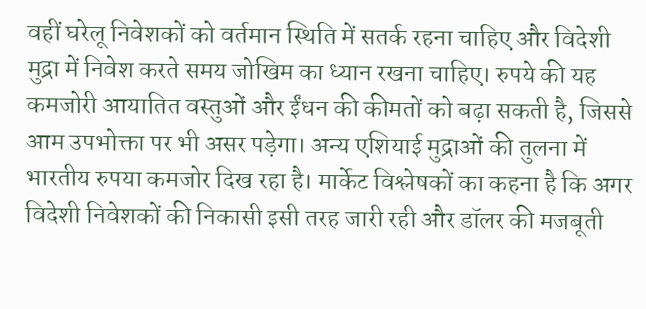वहीं घरेलू निवेशकों को वर्तमान स्थिति में सतर्क रहना चाहिए और विदेशी मुद्रा में निवेश करते समय जोखिम का ध्यान रखना चाहिए। रुपये की यह कमजोरी आयातित वस्तुओं और ईंधन की कीमतों को बढ़ा सकती है, जिससे आम उपभोक्ता पर भी असर पड़ेगा। अन्य एशियाई मुद्राओं की तुलना में भारतीय रुपया कमजोर दिख रहा है। मार्केट विश्लेषकों का कहना है कि अगर विदेशी निवेशकों की निकासी इसी तरह जारी रही और डॉलर की मजबूती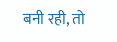बनी रही, तो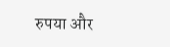रुपया और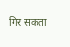गिर सकता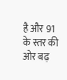है और 91 के स्तर की ओर बढ़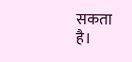सकता है।